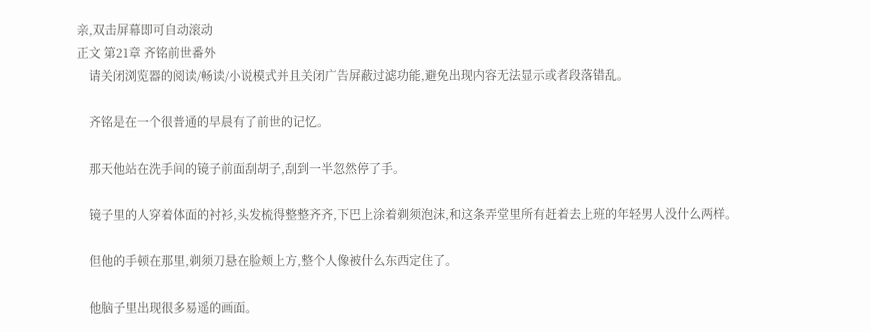亲,双击屏幕即可自动滚动
正文 第21章 齐铭前世番外
    请关闭浏览器的阅读/畅读/小说模式并且关闭广告屏蔽过滤功能,避免出现内容无法显示或者段落错乱。

    齐铭是在一个很普通的早晨有了前世的记忆。

    那天他站在洗手间的镜子前面刮胡子,刮到一半忽然停了手。

    镜子里的人穿着体面的衬衫,头发梳得整整齐齐,下巴上涂着剃须泡沫,和这条弄堂里所有赶着去上班的年轻男人没什么两样。

    但他的手顿在那里,剃须刀悬在脸颊上方,整个人像被什么东西定住了。

    他脑子里出现很多易遥的画面。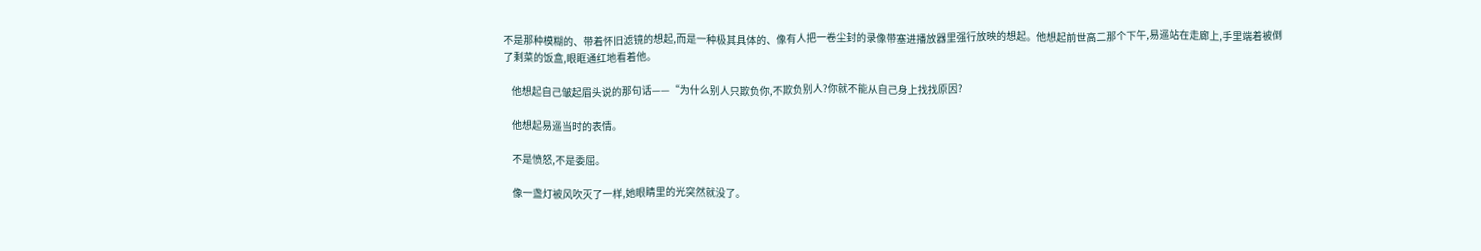不是那种模糊的、带着怀旧滤镜的想起,而是一种极其具体的、像有人把一卷尘封的录像带塞进播放器里强行放映的想起。他想起前世高二那个下午,易遥站在走廊上,手里端着被倒了剩菜的饭盒,眼眶通红地看着他。

    他想起自己皱起眉头说的那句话——“为什么别人只欺负你,不欺负别人?你就不能从自己身上找找原因?

    他想起易遥当时的表情。

    不是愤怒,不是委屈。

    像一盏灯被风吹灭了一样,她眼睛里的光突然就没了。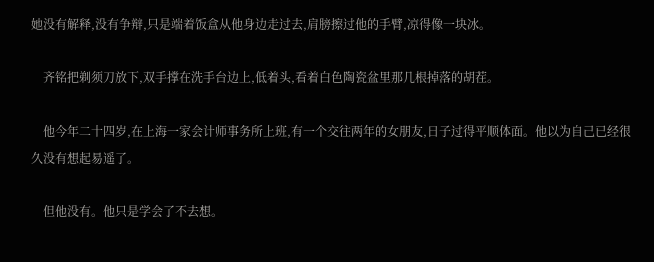她没有解释,没有争辩,只是端着饭盒从他身边走过去,肩膀擦过他的手臂,凉得像一块冰。

    齐铭把剃须刀放下,双手撑在洗手台边上,低着头,看着白色陶瓷盆里那几根掉落的胡茬。

    他今年二十四岁,在上海一家会计师事务所上班,有一个交往两年的女朋友,日子过得平顺体面。他以为自己已经很久没有想起易遥了。

    但他没有。他只是学会了不去想。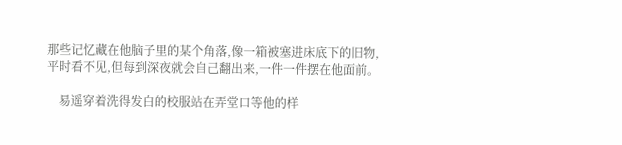那些记忆藏在他脑子里的某个角落,像一箱被塞进床底下的旧物,平时看不见,但每到深夜就会自己翻出来,一件一件摆在他面前。

    易遥穿着洗得发白的校服站在弄堂口等他的样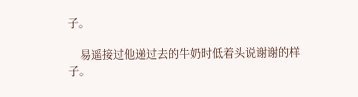子。

    易遥接过他递过去的牛奶时低着头说谢谢的样子。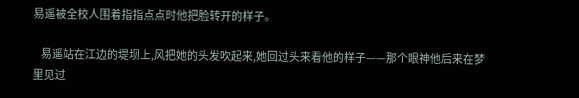易遥被全校人围着指指点点时他把脸转开的样子。

    易遥站在江边的堤坝上,风把她的头发吹起来,她回过头来看他的样子——那个眼神他后来在梦里见过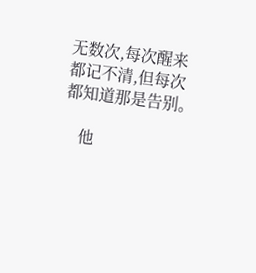无数次,每次醒来都记不清,但每次都知道那是告别。

    他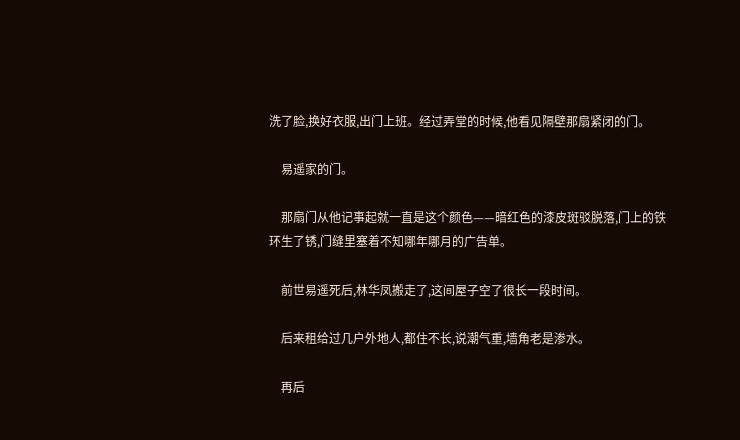洗了脸,换好衣服,出门上班。经过弄堂的时候,他看见隔壁那扇紧闭的门。

    易遥家的门。

    那扇门从他记事起就一直是这个颜色——暗红色的漆皮斑驳脱落,门上的铁环生了锈,门缝里塞着不知哪年哪月的广告单。

    前世易遥死后,林华凤搬走了,这间屋子空了很长一段时间。

    后来租给过几户外地人,都住不长,说潮气重,墙角老是渗水。

    再后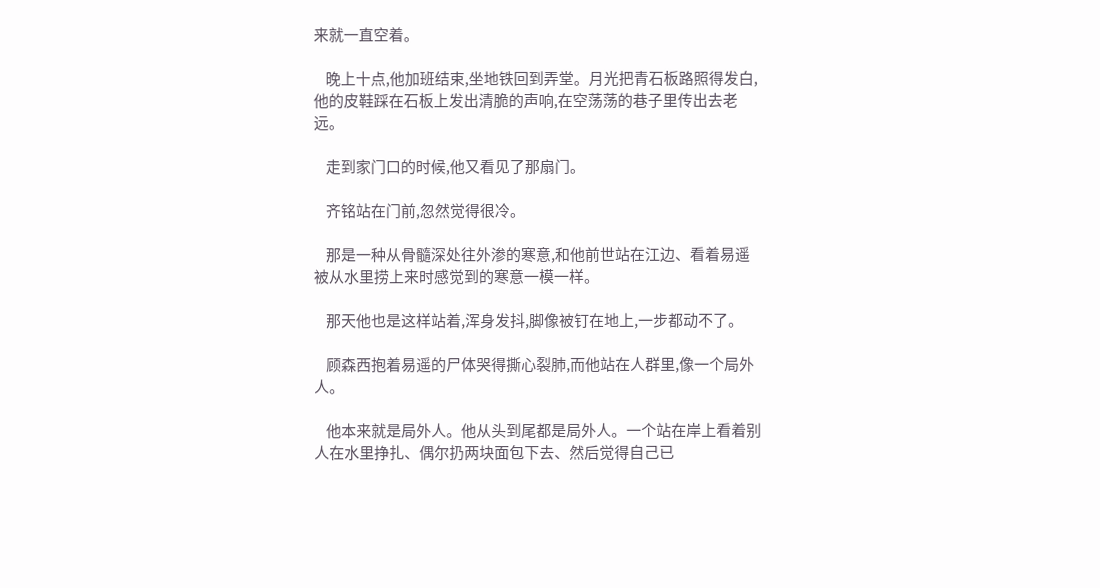来就一直空着。

    晚上十点,他加班结束,坐地铁回到弄堂。月光把青石板路照得发白,他的皮鞋踩在石板上发出清脆的声响,在空荡荡的巷子里传出去老远。

    走到家门口的时候,他又看见了那扇门。

    齐铭站在门前,忽然觉得很冷。

    那是一种从骨髓深处往外渗的寒意,和他前世站在江边、看着易遥被从水里捞上来时感觉到的寒意一模一样。

    那天他也是这样站着,浑身发抖,脚像被钉在地上,一步都动不了。

    顾森西抱着易遥的尸体哭得撕心裂肺,而他站在人群里,像一个局外人。

    他本来就是局外人。他从头到尾都是局外人。一个站在岸上看着别人在水里挣扎、偶尔扔两块面包下去、然后觉得自己已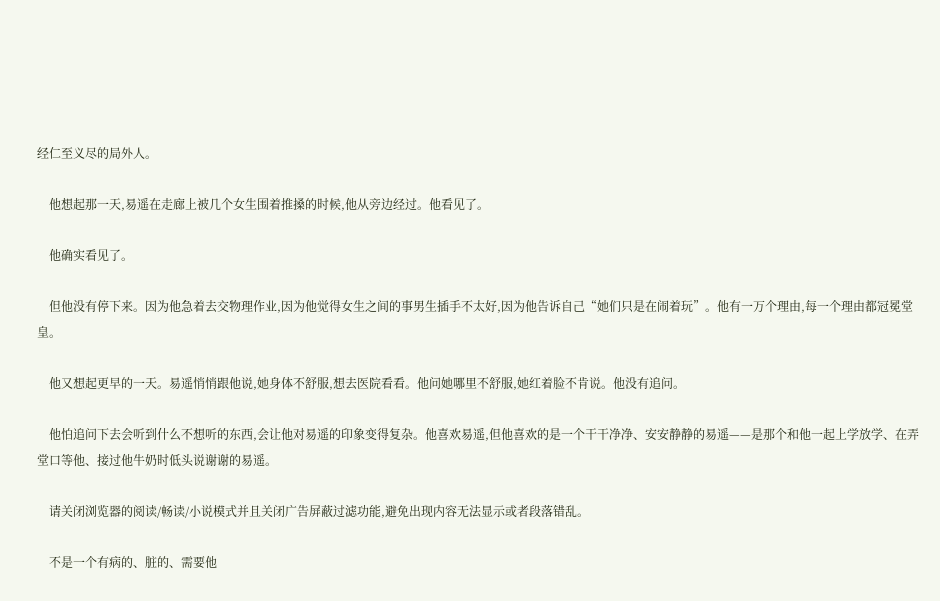经仁至义尽的局外人。

    他想起那一天,易遥在走廊上被几个女生围着推搡的时候,他从旁边经过。他看见了。

    他确实看见了。

    但他没有停下来。因为他急着去交物理作业,因为他觉得女生之间的事男生插手不太好,因为他告诉自己“她们只是在闹着玩”。他有一万个理由,每一个理由都冠冕堂皇。

    他又想起更早的一天。易遥悄悄跟他说,她身体不舒服,想去医院看看。他问她哪里不舒服,她红着脸不肯说。他没有追问。

    他怕追问下去会听到什么不想听的东西,会让他对易遥的印象变得复杂。他喜欢易遥,但他喜欢的是一个干干净净、安安静静的易遥——是那个和他一起上学放学、在弄堂口等他、接过他牛奶时低头说谢谢的易遥。

    请关闭浏览器的阅读/畅读/小说模式并且关闭广告屏蔽过滤功能,避免出现内容无法显示或者段落错乱。

    不是一个有病的、脏的、需要他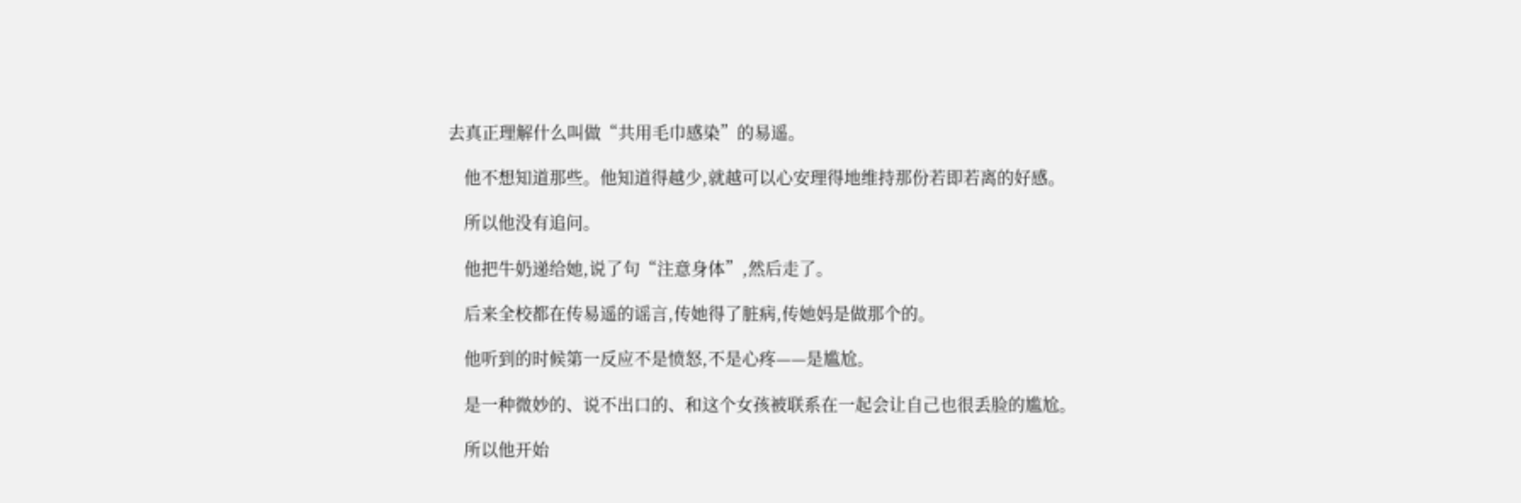去真正理解什么叫做“共用毛巾感染”的易遥。

    他不想知道那些。他知道得越少,就越可以心安理得地维持那份若即若离的好感。

    所以他没有追问。

    他把牛奶递给她,说了句“注意身体”,然后走了。

    后来全校都在传易遥的谣言,传她得了脏病,传她妈是做那个的。

    他听到的时候第一反应不是愤怒,不是心疼——是尴尬。

    是一种微妙的、说不出口的、和这个女孩被联系在一起会让自己也很丢脸的尴尬。

    所以他开始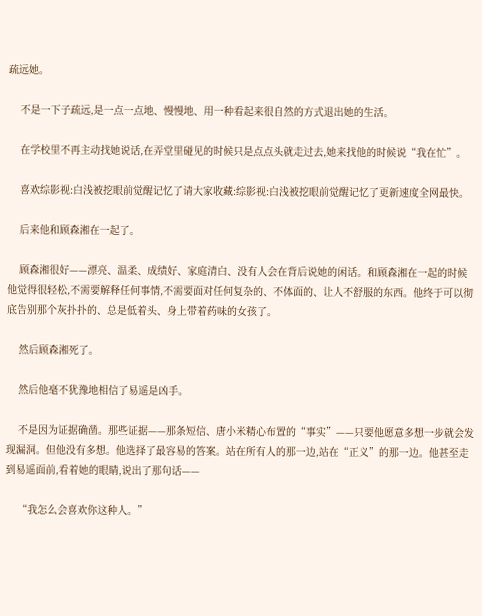疏远她。

    不是一下子疏远,是一点一点地、慢慢地、用一种看起来很自然的方式退出她的生活。

    在学校里不再主动找她说话,在弄堂里碰见的时候只是点点头就走过去,她来找他的时候说“我在忙”。

    喜欢综影视:白浅被挖眼前觉醒记忆了请大家收藏:综影视:白浅被挖眼前觉醒记忆了更新速度全网最快。

    后来他和顾森湘在一起了。

    顾森湘很好——漂亮、温柔、成绩好、家庭清白、没有人会在背后说她的闲话。和顾森湘在一起的时候他觉得很轻松,不需要解释任何事情,不需要面对任何复杂的、不体面的、让人不舒服的东西。他终于可以彻底告别那个灰扑扑的、总是低着头、身上带着药味的女孩了。

    然后顾森湘死了。

    然后他毫不犹豫地相信了易遥是凶手。

    不是因为证据确凿。那些证据——那条短信、唐小米精心布置的“事实”——只要他愿意多想一步就会发现漏洞。但他没有多想。他选择了最容易的答案。站在所有人的那一边,站在“正义”的那一边。他甚至走到易遥面前,看着她的眼睛,说出了那句话——

    “我怎么会喜欢你这种人。”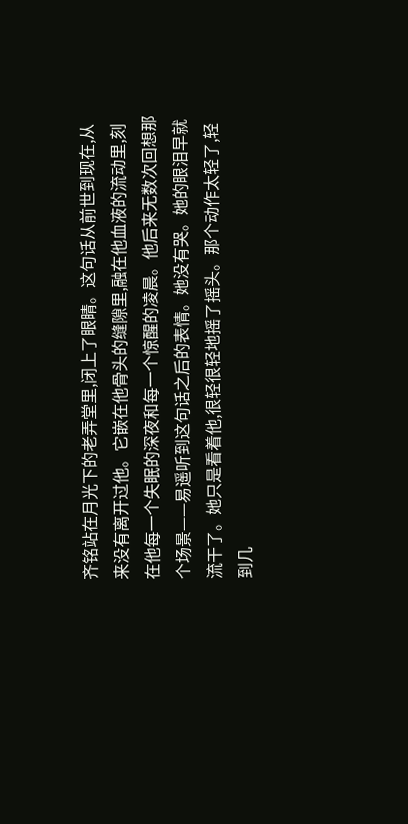齐铭站在月光下的老弄堂里,闭上了眼睛。这句话从前世到现在,从来没有离开过他。它嵌在他骨头的缝隙里,融在他血液的流动里,刻在他每一个失眠的深夜和每一个惊醒的凌晨。他后来无数次回想那个场景——易遥听到这句话之后的表情。她没有哭。她的眼泪早就流干了。她只是看着他,很轻很轻地摇了摇头。那个动作太轻了,轻到几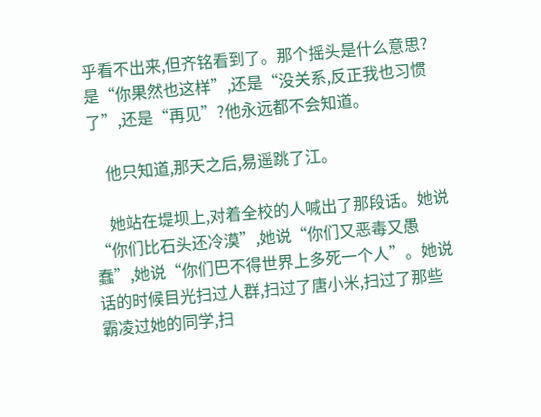乎看不出来,但齐铭看到了。那个摇头是什么意思?是“你果然也这样”,还是“没关系,反正我也习惯了”,还是“再见”?他永远都不会知道。

    他只知道,那天之后,易遥跳了江。

    她站在堤坝上,对着全校的人喊出了那段话。她说“你们比石头还冷漠”,她说“你们又恶毒又愚蠢”,她说“你们巴不得世界上多死一个人”。她说话的时候目光扫过人群,扫过了唐小米,扫过了那些霸凌过她的同学,扫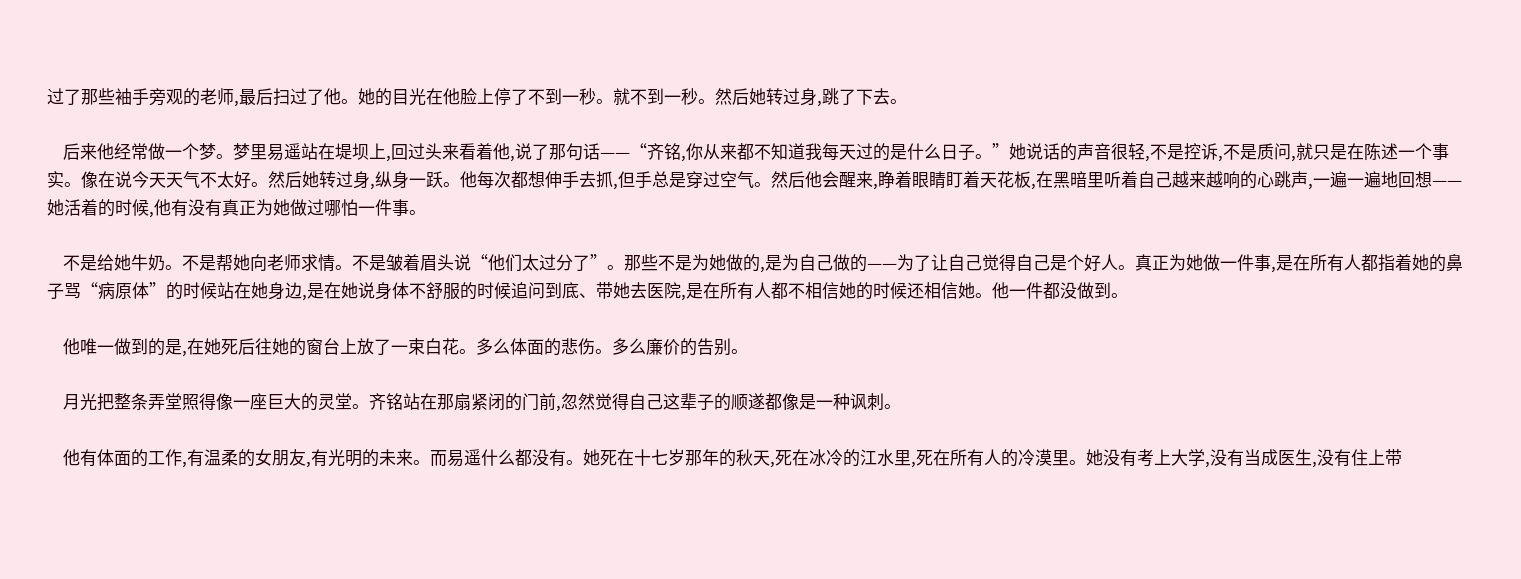过了那些袖手旁观的老师,最后扫过了他。她的目光在他脸上停了不到一秒。就不到一秒。然后她转过身,跳了下去。

    后来他经常做一个梦。梦里易遥站在堤坝上,回过头来看着他,说了那句话——“齐铭,你从来都不知道我每天过的是什么日子。”她说话的声音很轻,不是控诉,不是质问,就只是在陈述一个事实。像在说今天天气不太好。然后她转过身,纵身一跃。他每次都想伸手去抓,但手总是穿过空气。然后他会醒来,睁着眼睛盯着天花板,在黑暗里听着自己越来越响的心跳声,一遍一遍地回想——她活着的时候,他有没有真正为她做过哪怕一件事。

    不是给她牛奶。不是帮她向老师求情。不是皱着眉头说“他们太过分了”。那些不是为她做的,是为自己做的——为了让自己觉得自己是个好人。真正为她做一件事,是在所有人都指着她的鼻子骂“病原体”的时候站在她身边,是在她说身体不舒服的时候追问到底、带她去医院,是在所有人都不相信她的时候还相信她。他一件都没做到。

    他唯一做到的是,在她死后往她的窗台上放了一束白花。多么体面的悲伤。多么廉价的告别。

    月光把整条弄堂照得像一座巨大的灵堂。齐铭站在那扇紧闭的门前,忽然觉得自己这辈子的顺遂都像是一种讽刺。

    他有体面的工作,有温柔的女朋友,有光明的未来。而易遥什么都没有。她死在十七岁那年的秋天,死在冰冷的江水里,死在所有人的冷漠里。她没有考上大学,没有当成医生,没有住上带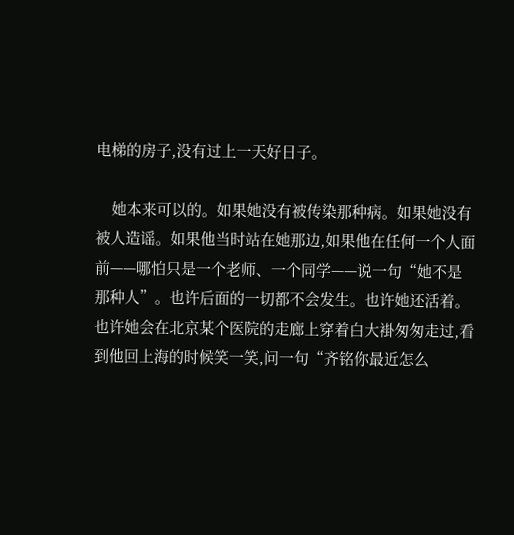电梯的房子,没有过上一天好日子。

    她本来可以的。如果她没有被传染那种病。如果她没有被人造谣。如果他当时站在她那边,如果他在任何一个人面前——哪怕只是一个老师、一个同学——说一句“她不是那种人”。也许后面的一切都不会发生。也许她还活着。也许她会在北京某个医院的走廊上穿着白大褂匆匆走过,看到他回上海的时候笑一笑,问一句“齐铭你最近怎么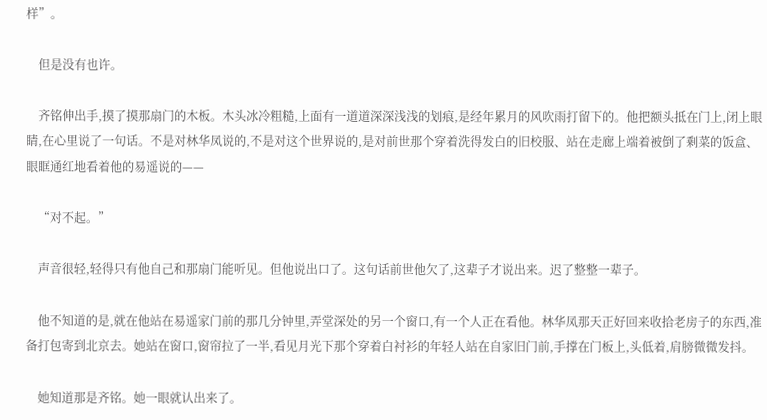样”。

    但是没有也许。

    齐铭伸出手,摸了摸那扇门的木板。木头冰冷粗糙,上面有一道道深深浅浅的划痕,是经年累月的风吹雨打留下的。他把额头抵在门上,闭上眼睛,在心里说了一句话。不是对林华凤说的,不是对这个世界说的,是对前世那个穿着洗得发白的旧校服、站在走廊上端着被倒了剩菜的饭盒、眼眶通红地看着他的易遥说的——

    “对不起。”

    声音很轻,轻得只有他自己和那扇门能听见。但他说出口了。这句话前世他欠了,这辈子才说出来。迟了整整一辈子。

    他不知道的是,就在他站在易遥家门前的那几分钟里,弄堂深处的另一个窗口,有一个人正在看他。林华凤那天正好回来收拾老房子的东西,准备打包寄到北京去。她站在窗口,窗帘拉了一半,看见月光下那个穿着白衬衫的年轻人站在自家旧门前,手撑在门板上,头低着,肩膀微微发抖。

    她知道那是齐铭。她一眼就认出来了。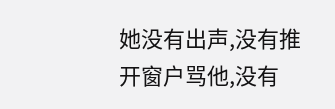她没有出声,没有推开窗户骂他,没有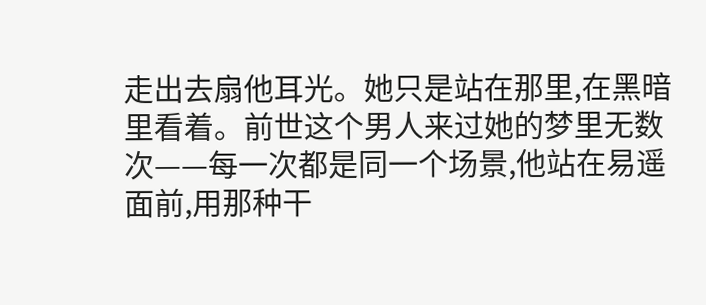走出去扇他耳光。她只是站在那里,在黑暗里看着。前世这个男人来过她的梦里无数次——每一次都是同一个场景,他站在易遥面前,用那种干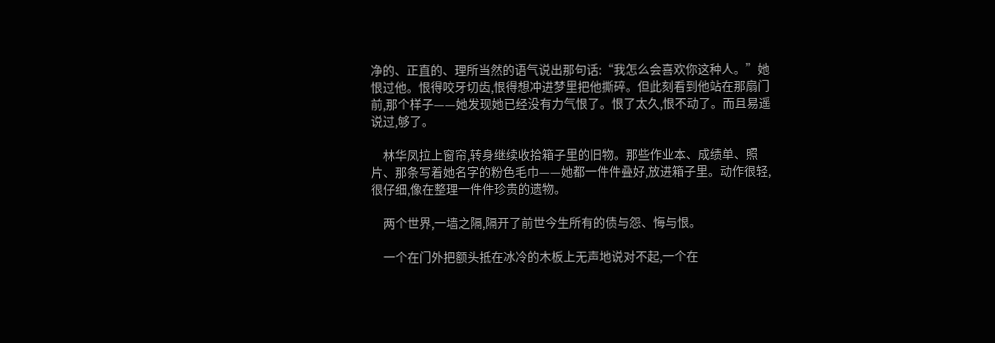净的、正直的、理所当然的语气说出那句话:“我怎么会喜欢你这种人。”她恨过他。恨得咬牙切齿,恨得想冲进梦里把他撕碎。但此刻看到他站在那扇门前,那个样子——她发现她已经没有力气恨了。恨了太久,恨不动了。而且易遥说过,够了。

    林华凤拉上窗帘,转身继续收拾箱子里的旧物。那些作业本、成绩单、照片、那条写着她名字的粉色毛巾——她都一件件叠好,放进箱子里。动作很轻,很仔细,像在整理一件件珍贵的遗物。

    两个世界,一墙之隔,隔开了前世今生所有的债与怨、悔与恨。

    一个在门外把额头抵在冰冷的木板上无声地说对不起,一个在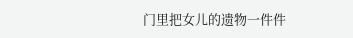门里把女儿的遗物一件件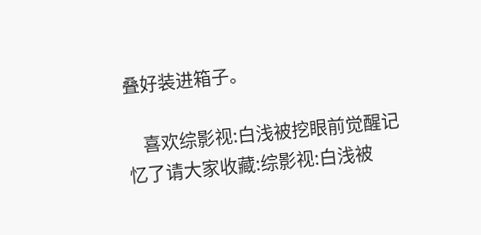叠好装进箱子。

    喜欢综影视:白浅被挖眼前觉醒记忆了请大家收藏:综影视:白浅被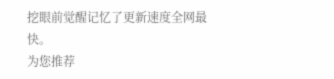挖眼前觉醒记忆了更新速度全网最快。
为您推荐